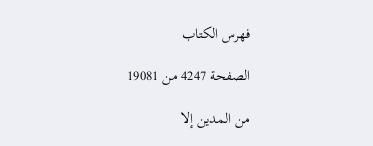فهرس الكتاب

الصفحة 4247 من 19081

من المدين إلا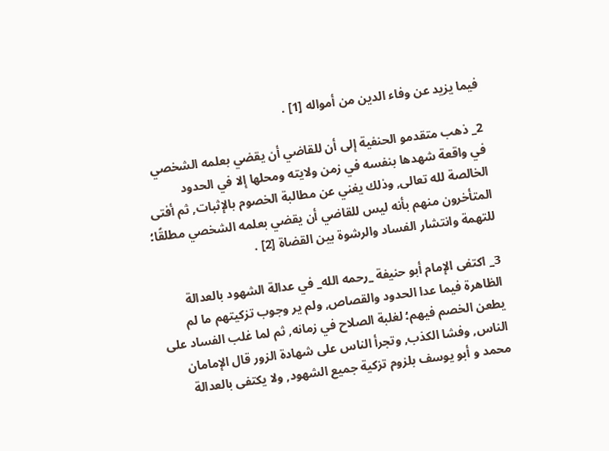فيما يزيد عن وفاء الدين من أمواله [1] .

2_ ذهب متقدمو الحنفية إلى أن للقاضي أن يقضي بعلمه الشخصي في واقعة شهدها بنفسه في زمن ولايته ومحلها إلا في الحدود الخالصة لله تعالى, وذلك يغني عن مطالبة الخصوم بالإثبات, ثم أفتى المتأخرون منهم بأنه ليس للقاضي أن يقضي بعلمه الشخصي مطلقًا؛ للتهمة وانتشار الفساد والرشوة بين القضاة [2] .

3_ اكتفى الإمام أبو حنيفة _رحمه الله_ في عدالة الشهود بالعدالة الظاهرة فيما عدا الحدود والقصاص, ولم ير وجوب تزكيتهم ما لم يطعن الخصم فيهم؛ لغلبة الصلاح في زمانه, ثم لما غلب الفساد على الناس, وفشا الكذب, وتجرأ الناس على شهادة الزور قال الإمامان محمد و أبو يوسف بلزوم تزكية جميع الشهود, ولا يكتفى بالعدالة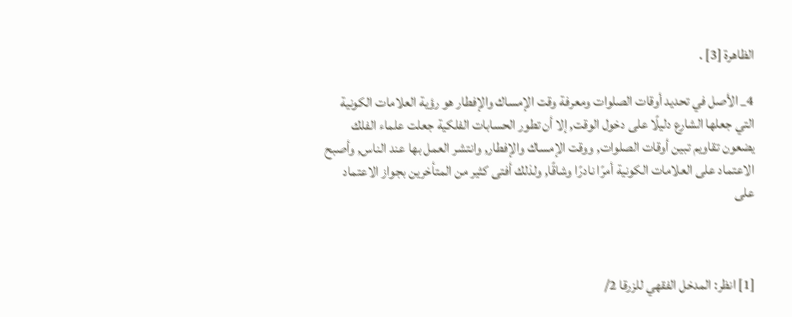الظاهرة [3] .

4_ الأصل في تحديد أوقات الصلوات ومعرفة وقت الإمساك والإفطار هو رؤية العلامات الكونية التي جعلها الشارع دليلًا على دخول الوقت, إلا أن تطور الحسابات الفلكية جعلت علماء الفلك يضعون تقاويم تبين أوقات الصلوات, ووقت الإمساك والإفطار, وانتشر العمل بها عند الناس, وأصبح الاعتماد على العلامات الكونية أمرًا نادرًا وشاقًا, ولذلك أفتى كثير من المتأخرين بجواز الاعتماد على



[1] انظر: المدخل الفقهي للزرقا 2/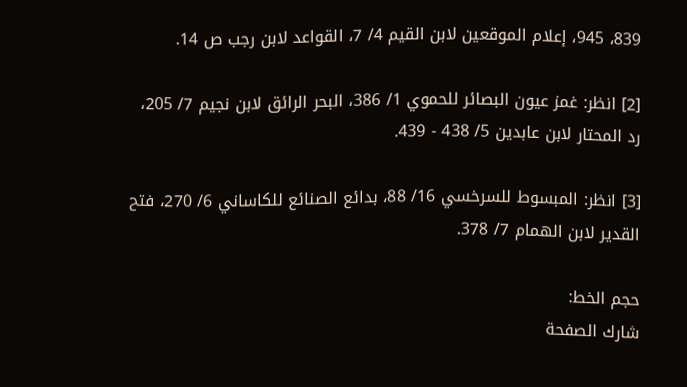839، 945، إعلام الموقعين لابن القيم 4/ 7، القواعد لابن رجب ص 14.

[2] انظر: غمز عيون البصائر للحموي 1/ 386، البحر الرائق لابن نجيم 7/ 205، رد المحتار لابن عابدين 5/ 438 - 439.

[3] انظر: المبسوط للسرخسي 16/ 88، بدائع الصنائع للكاساني 6/ 270، فتح القدير لابن الهمام 7/ 378.

حجم الخط:
شارك الصفحة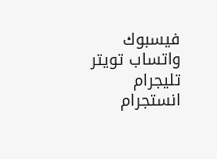فيسبوك واتساب تويتر تليجرام انستجرام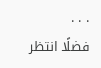. . .
فضلًا انتظر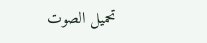تحميل الصوت